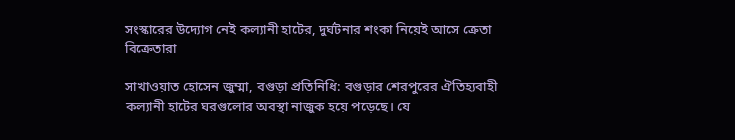সংস্কারের উদ্যোগ নেই কল্যানী হাটের, দুর্ঘটনার শংকা নিয়েই আসে ক্রেতা বিক্রেতারা

সাখাওয়াত হোসেন জুম্মা, বগুড়া প্রতিনিধি: বগুড়ার শেরপুরের ঐতিহ্যবাহী কল্যানী হাটের ঘরগুলোর অবস্থা নাজুক হয়ে পড়েছে। যে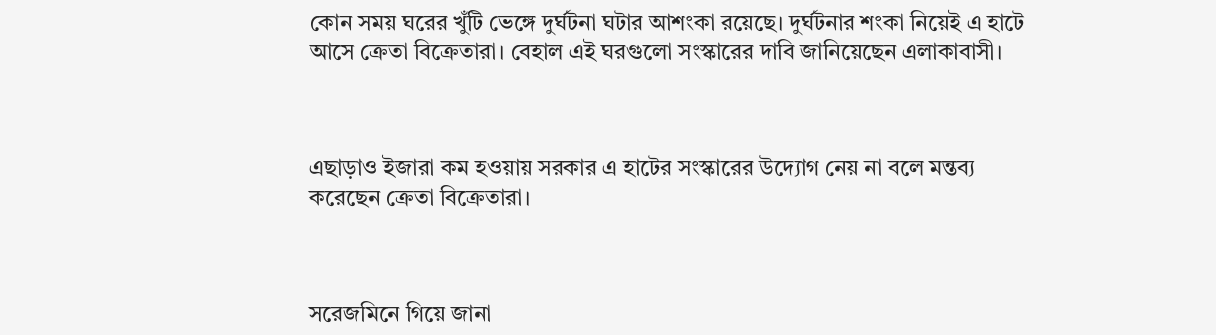কোন সময় ঘরের খুঁটি ভেঙ্গে দুর্ঘটনা ঘটার আশংকা রয়েছে। দুর্ঘটনার শংকা নিয়েই এ হাটে আসে ক্রেতা বিক্রেতারা। বেহাল এই ঘরগুলো সংস্কারের দাবি জানিয়েছেন এলাকাবাসী।



এছাড়াও ইজারা কম হওয়ায় সরকার এ হাটের সংস্কারের উদ্যোগ নেয় না বলে মন্তব্য করেছেন ক্রেতা বিক্রেতারা।



সরেজমিনে গিয়ে জানা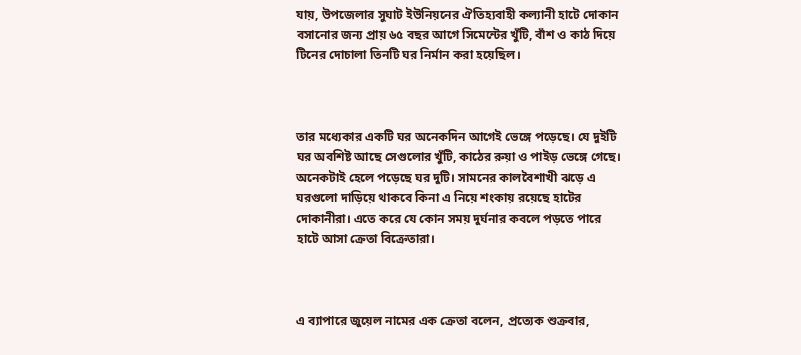যায়, উপজেলার সুঘাট ইউনিয়নের ঐতিহ্যবাহী কল্যানী হাটে দোকান বসানোর জন্য প্রায় ৬৫ বছর আগে সিমেন্টের খুঁটি, বাঁশ ও কাঠ দিয়ে টিনের দোচালা তিনটি ঘর নির্মান করা হয়েছিল।



তার মধ্যেকার একটি ঘর অনেকদিন আগেই ভেঙ্গে পড়েছে। যে দুইটি ঘর অবশিষ্ট আছে সেগুলোর খুঁটি, কাঠের রুয়া ও পাইড় ভেঙ্গে গেছে। অনেকটাই হেলে পড়েছে ঘর দুটি। সামনের কালবৈশাখী ঝড়ে এ ঘরগুলো দাড়িয়ে থাকবে কিনা এ নিয়ে শংকায় রয়েছে হাটের দোকানীরা। এতে করে যে কোন সময় দুর্ঘনার কবলে পড়তে পারে হাটে আসা ক্রেতা বিক্রেতারা।



এ ব্যাপারে জুয়েল নামের এক ক্রেতা বলেন, প্রত্যেক শুক্রবার,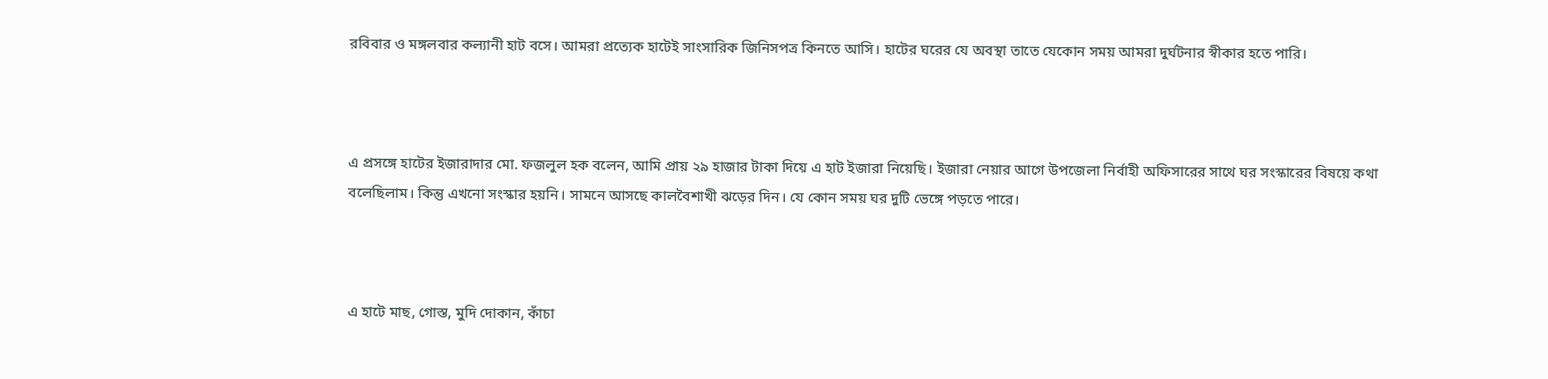রবিবার ও মঙ্গলবার কল্যানী হাট বসে। আমরা প্রত্যেক হাটেই সাংসারিক জিনিসপত্র কিনতে আসি। হাটের ঘরের যে অবস্থা তাতে যেকোন সময় আমরা দুর্ঘটনার স্বীকার হতে পারি।



এ প্রসঙ্গে হাটের ইজারাদার মো. ফজলুল হক বলেন, আমি প্রায় ২৯ হাজার টাকা দিয়ে এ হাট ইজারা নিয়েছি। ইজারা নেয়ার আগে উপজেলা নির্বাহী অফিসারের সাথে ঘর সংস্কারের বিষয়ে কথা বলেছিলাম। কিন্তু এখনো সংস্কার হয়নি। সামনে আসছে কালবৈশাখী ঝড়ের দিন। যে কোন সময় ঘর দুটি ভেঙ্গে পড়তে পারে।



এ হাটে মাছ, গোস্ত, মুদি দোকান, কাঁচা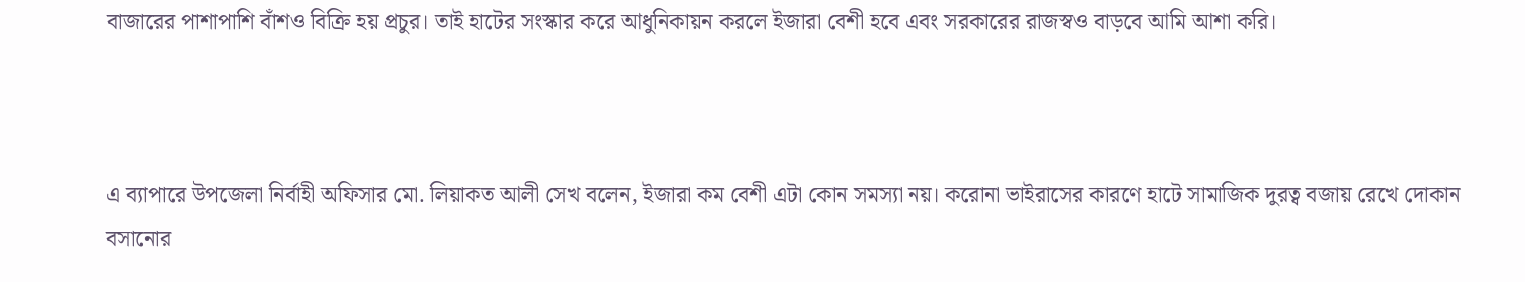বাজারের পাশাপাশি বাঁশও বিক্রি হয় প্রচুর। তাই হাটের সংস্কার করে আধুনিকায়ন করলে ইজারা বেশী হবে এবং সরকারের রাজস্বও বাড়বে আমি আশা করি।



এ ব্যাপারে উপজেলা নির্বাহী অফিসার মো. লিয়াকত আলী সেখ বলেন, ইজারা কম বেশী এটা কোন সমস্যা নয়। করোনা ভাইরাসের কারণে হাটে সামাজিক দুরত্ব বজায় রেখে দোকান বসানোর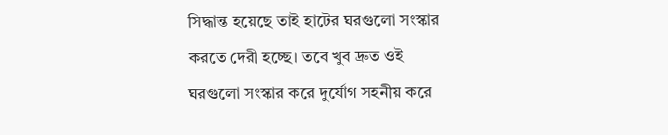সিদ্ধান্ত হয়েছে তাই হাটের ঘরগুলো সংস্কার করতে দেরী হচ্ছে। তবে খুব দ্রুত ওই ঘরগুলো সংস্কার করে দুর্যোগ সহনীয় করে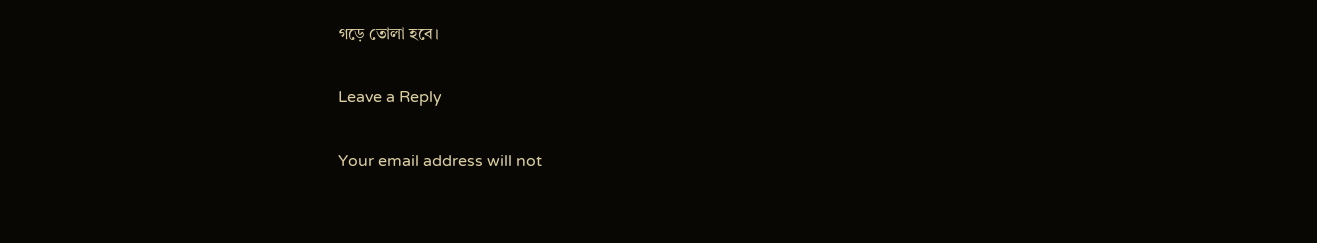গড়ে তোলা হবে।

Leave a Reply

Your email address will not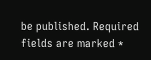be published. Required fields are marked *